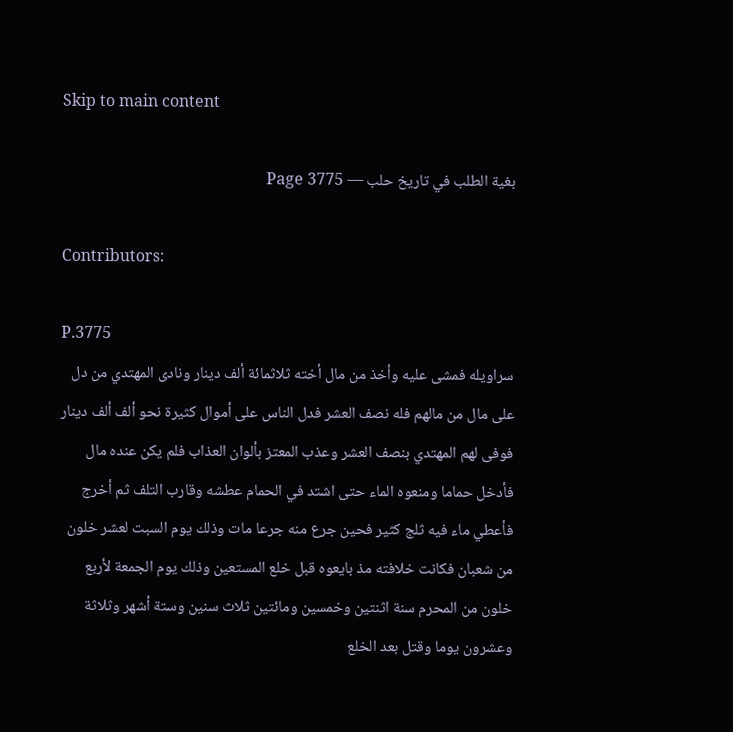Skip to main content

بغية الطلب في تاريخ حلب — Page 3775

Contributors:

P.3775
سراويله فمشى عليه وأخذ من مال أخته ثلاثمائة ألف دينار ونادى المهتدي من دل على مال من مالهم فله نصف العشر فدل الناس على أموال كثيرة نحو ألف ألف دينار فوفى لهم المهتدي بنصف العشر وعذب المعتز بألوان العذاب فلم يكن عنده مال فأدخل حماما ومنعوه الماء حتى اشتد في الحمام عطشه وقارب التلف ثم أخرج فأعطي ماء فيه ثلج كثير فحين جرع منه جرعا مات وذلك يوم السبت لعشر خلون من شعبان فكانت خلافته مذ بايعوه قبل خلع المستعين وذلك يوم الجمعة لأربع خلون من المحرم سنة اثنتين وخمسين ومائتين ثلاث سنين وستة أشهر وثلاثة وعشرون يوما وقتل بعد الخلع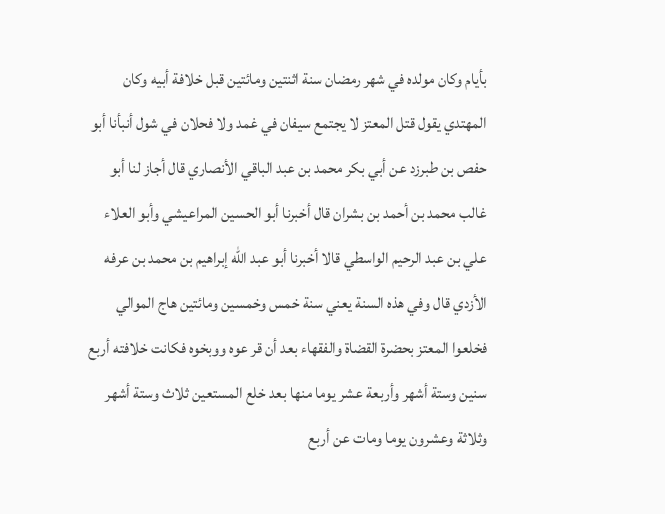بأيام وكان مولده في شهر رمضان سنة اثنتين ومائتين قبل خلافة أبيه وكان المهتدي يقول قتل المعتز لا يجتمع سيفان في غمد ولا فحلان في شول أنبأنا أبو حفص بن طبرزد عن أبي بكر محمد بن عبد الباقي الأنصاري قال أجاز لنا أبو غالب محمد بن أحمد بن بشران قال أخبرنا أبو الحسين المراعيشي وأبو العلاء علي بن عبد الرحيم الواسطي قالا أخبرنا أبو عبد الله إبراهيم بن محمد بن عرفه الأزدي قال وفي هذه السنة يعني سنة خمس وخمسين ومائتين هاج الموالي فخلعوا المعتز بحضرة القضاة والفقهاء بعد أن قر عوه ووبخوه فكانت خلافته أربع سنين وستة أشهر وأربعة عشر يوما منها بعد خلع المستعين ثلاث وستة أشهر وثلاثة وعشرون يوما ومات عن أربع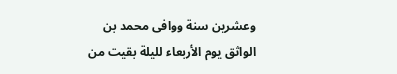وعشرين سنة ووافى محمد بن الواثق يوم الأربعاء لليلة بقيت من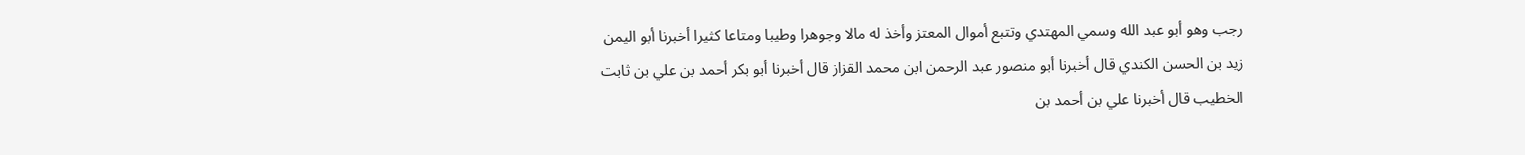رجب وهو أبو عبد الله وسمي المهتدي وتتبع أموال المعتز وأخذ له مالا وجوهرا وطيبا ومتاعا كثيرا أخبرنا أبو اليمن زيد بن الحسن الكندي قال أخبرنا أبو منصور عبد الرحمن ابن محمد القزاز قال أخبرنا أبو بكر أحمد بن علي بن ثابت الخطيب قال أخبرنا علي بن أحمد بن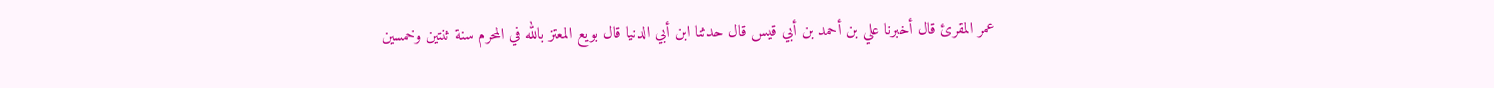عمر المقرئ قال أخبرنا علي بن أحمد بن أبي قيس قال حدثنا ابن أبي الدنيا قال بويع المعتز بالله في المحرم سنة ثنتين وخمسين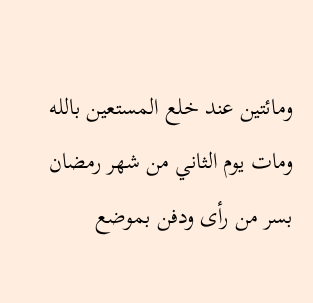ومائتين عند خلع المستعين بالله ومات يوم الثاني من شهر رمضان بسر من رأى ودفن بموضع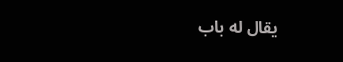يقال له باب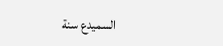السميدع سنة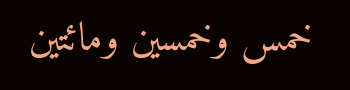خمس وخمسين ومائتين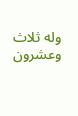وله ثلاث وعشرون